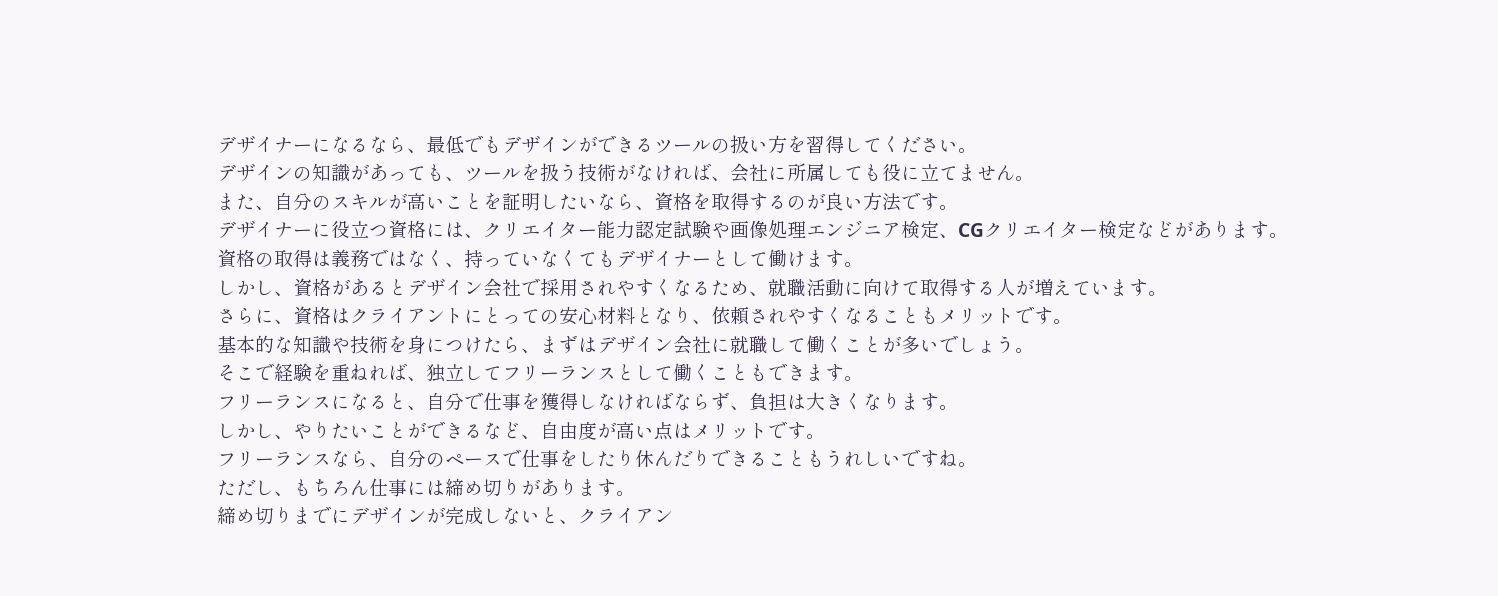デザイナーになるなら、最低でもデザインができるツールの扱い方を習得してください。
デザインの知識があっても、ツールを扱う技術がなければ、会社に所属しても役に立てません。
また、自分のスキルが高いことを証明したいなら、資格を取得するのが良い方法です。
デザイナーに役立つ資格には、クリエイター能力認定試験や画像処理エンジニア検定、CGクリエイター検定などがあります。
資格の取得は義務ではなく、持っていなくてもデザイナーとして働けます。
しかし、資格があるとデザイン会社で採用されやすくなるため、就職活動に向けて取得する人が増えています。
さらに、資格はクライアントにとっての安心材料となり、依頼されやすくなることもメリットです。
基本的な知識や技術を身につけたら、まずはデザイン会社に就職して働くことが多いでしょう。
そこで経験を重ねれば、独立してフリーランスとして働くこともできます。
フリーランスになると、自分で仕事を獲得しなければならず、負担は大きくなります。
しかし、やりたいことができるなど、自由度が高い点はメリットです。
フリーランスなら、自分のペースで仕事をしたり休んだりできることもうれしいですね。
ただし、もちろん仕事には締め切りがあります。
締め切りまでにデザインが完成しないと、クライアン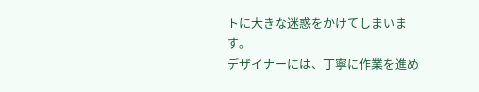トに大きな迷惑をかけてしまいます。
デザイナーには、丁寧に作業を進め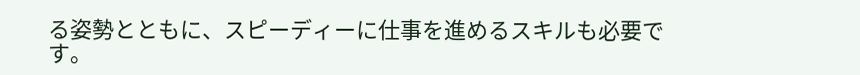る姿勢とともに、スピーディーに仕事を進めるスキルも必要です。